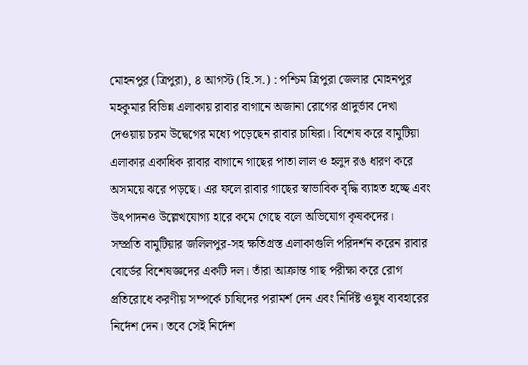মোহনপুর (ত্রিপুরা), ৪ আগস্ট (হি.স.) : পশ্চিম ত্রিপুরা জেলার মোহনপুর মহকুমার বিভিন্ন এলাকায় রাবার বাগানে অজানা রোগের প্রাদুর্ভাব দেখা দেওয়ায় চরম উদ্বেগের মধ্যে পড়েছেন রাবার চাষিরা। বিশেষ করে বামুটিয়া এলাকার একাধিক রাবার বাগানে গাছের পাতা লাল ও হলুদ রঙ ধারণ করে অসময়ে ঝরে পড়ছে। এর ফলে রাবার গাছের স্বাভাবিক বৃদ্ধি ব্যাহত হচ্ছে এবং উৎপাদনও উল্লেখযোগ্য হারে কমে গেছে বলে অভিযোগ কৃষকদের।
সম্প্রতি বামুটিয়ার জলিলপুর-সহ ক্ষতিগ্রস্ত এলাকাগুলি পরিদর্শন করেন রাবার বোর্ডের বিশেষজ্ঞদের একটি দল। তাঁরা আক্রান্ত গাছ পরীক্ষা করে রোগ প্রতিরোধে করণীয় সম্পর্কে চাষিদের পরামর্শ দেন এবং নির্দিষ্ট ওষুধ ব্যবহারের নির্দেশ দেন। তবে সেই নির্দেশ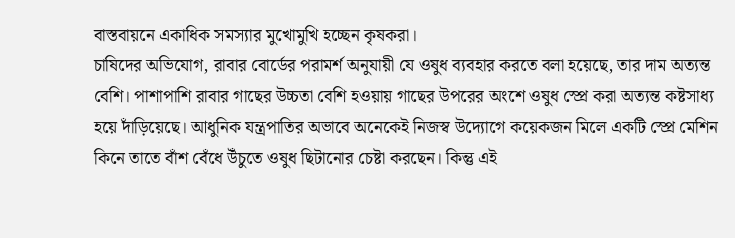বাস্তবায়নে একাধিক সমস্যার মুখোমুখি হচ্ছেন কৃষকরা।
চাষিদের অভিযোগ, রাবার বোর্ডের পরামর্শ অনুযায়ী যে ওষুধ ব্যবহার করতে বলা হয়েছে, তার দাম অত্যন্ত বেশি। পাশাপাশি রাবার গাছের উচ্চতা বেশি হওয়ায় গাছের উপরের অংশে ওষুধ স্প্রে করা অত্যন্ত কষ্টসাধ্য হয়ে দাঁড়িয়েছে। আধুনিক যন্ত্রপাতির অভাবে অনেকেই নিজস্ব উদ্যোগে কয়েকজন মিলে একটি স্প্রে মেশিন কিনে তাতে বাঁশ বেঁধে উঁচুতে ওষুধ ছিটানোর চেষ্টা করছেন। কিন্তু এই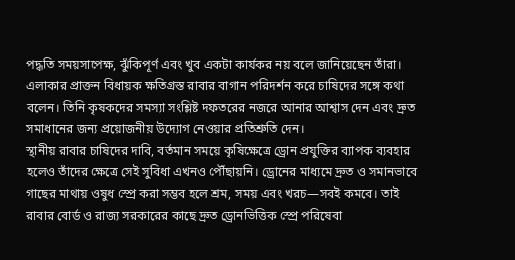পদ্ধতি সময়সাপেক্ষ, ঝুঁকিপূর্ণ এবং খুব একটা কার্যকর নয় বলে জানিয়েছেন তাঁরা।
এলাকার প্রাক্তন বিধায়ক ক্ষতিগ্রস্ত রাবার বাগান পরিদর্শন করে চাষিদের সঙ্গে কথা বলেন। তিনি কৃষকদের সমস্যা সংশ্লিষ্ট দফতরের নজরে আনার আশ্বাস দেন এবং দ্রুত সমাধানের জন্য প্রয়োজনীয় উদ্যোগ নেওয়ার প্রতিশ্রুতি দেন।
স্থানীয় রাবার চাষিদের দাবি, বর্তমান সময়ে কৃষিক্ষেত্রে ড্রোন প্রযুক্তির ব্যাপক ব্যবহার হলেও তাঁদের ক্ষেত্রে সেই সুবিধা এখনও পৌঁছায়নি। ড্রোনের মাধ্যমে দ্রুত ও সমানভাবে গাছের মাথায় ওষুধ স্প্রে করা সম্ভব হলে শ্রম, সময় এবং খরচ—সবই কমবে। তাই রাবার বোর্ড ও রাজ্য সরকারের কাছে দ্রুত ড্রোনভিত্তিক স্প্রে পরিষেবা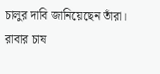চালুর দাবি জানিয়েছেন তাঁরা।
রাবার চাষ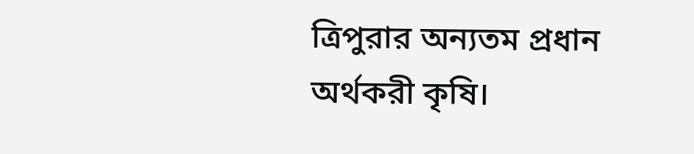ত্রিপুরার অন্যতম প্রধান অর্থকরী কৃষি।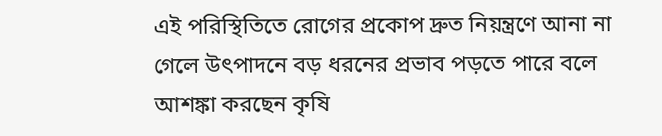এই পরিস্থিতিতে রোগের প্রকোপ দ্রুত নিয়ন্ত্রণে আনা না গেলে উৎপাদনে বড় ধরনের প্রভাব পড়তে পারে বলে আশঙ্কা করছেন কৃষি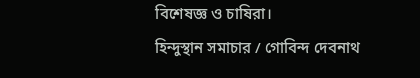বিশেষজ্ঞ ও চাষিরা।
হিন্দুস্থান সমাচার / গোবিন্দ দেবনাথ